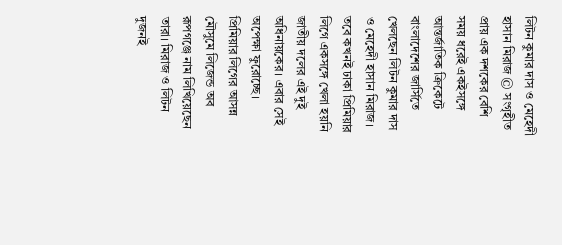লিটন কুমার দাস ও মেহেদী হাসান মিরাজ © সংগৃহীত
প্রায় এক দশকের বেশি সময় ধরেই একইসঙ্গে আন্তর্জাতিক ক্রিকেটে বাংলাদেশের জার্সিতে খেলছেন লিটন কুমার দাস ও মেহেদী হাসান মিরাজ। তবে কখনই ঢাকা প্রিমিয়ার লিগে একসঙ্গে খেলা হয়নি জাতীয় দলের এই দুই অধিনায়কের। এবার সেই অপেক্ষা ফুরোচ্ছে।
প্রিমিয়ার লিগের আসন্ন মৌসুমে লিজেন্ড অব রূপগঞ্জে নাম লিখিয়েছেন তারা। মিরাজ ও লিটন দুজনই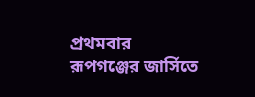প্রথমবার রূপগঞ্জের জার্সিতে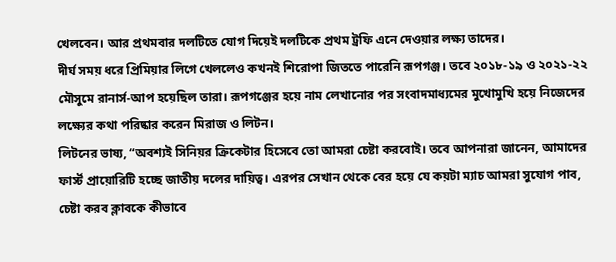খেলবেন। আর প্রথমবার দলটিতে যোগ দিয়েই দলটিকে প্রথম ট্রফি এনে দেওয়ার লক্ষ্য তাদের।
দীর্ঘ সময় ধরে প্রিমিয়ার লিগে খেললেও কখনই শিরোপা জিততে পারেনি রূপগঞ্জ। তবে ২০১৮-১৯ ও ২০২১-২২ মৌসুমে রানার্স-আপ হয়েছিল তারা। রূপগঞ্জের হয়ে নাম লেখানোর পর সংবাদমাধ্যমের মুখোমুখি হয়ে নিজেদের লক্ষ্যের কথা পরিষ্কার করেন মিরাজ ও লিটন।
লিটনের ভাষ্য, “অবশ্যই সিনিয়র ক্রিকেটার হিসেবে তো আমরা চেষ্টা করবোই। তবে আপনারা জানেন, আমাদের ফার্স্ট প্রায়োরিটি হচ্ছে জাতীয় দলের দায়িত্ব। এরপর সেখান থেকে বের হয়ে যে কয়টা ম্যাচ আমরা সুযোগ পাব, চেষ্টা করব ক্লাবকে কীভাবে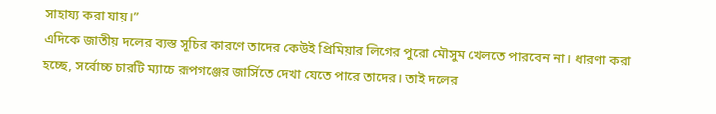সাহায্য করা যায়।”
এদিকে জাতীয় দলের ব্যস্ত সূচির কারণে তাদের কেউই প্রিমিয়ার লিগের পুরো মৌসুম খেলতে পারবেন না। ধারণা করা হচ্ছে, সর্বোচ্চ চারটি ম্যাচে রূপগঞ্জের জার্সিতে দেখা যেতে পারে তাদের। তাই দলের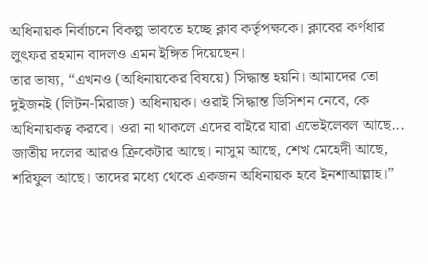অধিনায়ক নির্বাচনে বিকল্প ভাবতে হচ্ছে ক্লাব কর্তৃপক্ষকে। ক্লাবের কর্ণধার লুৎফর রহমান বাদলও এমন ইঙ্গিত দিয়েছেন।
তার ভাষ্য, “এখনও (অধিনায়কের বিষয়ে) সিদ্ধান্ত হয়নি। আমাদের তো দুইজনই (লিটন-মিরাজ) অধিনায়ক। ওরাই সিদ্ধান্ত ডিসিশন নেবে, কে অধিনায়কত্ব করবে। ওরা না থাকলে এদের বাইরে যারা এভেইলেবল আছে... জাতীয় দলের আরও ক্রিকেটার আছে। নাসুম আছে, শেখ মেহেদী আছে, শরিফুল আছে। তাদের মধ্যে থেকে একজন অধিনায়ক হবে ইনশাআল্লাহ।”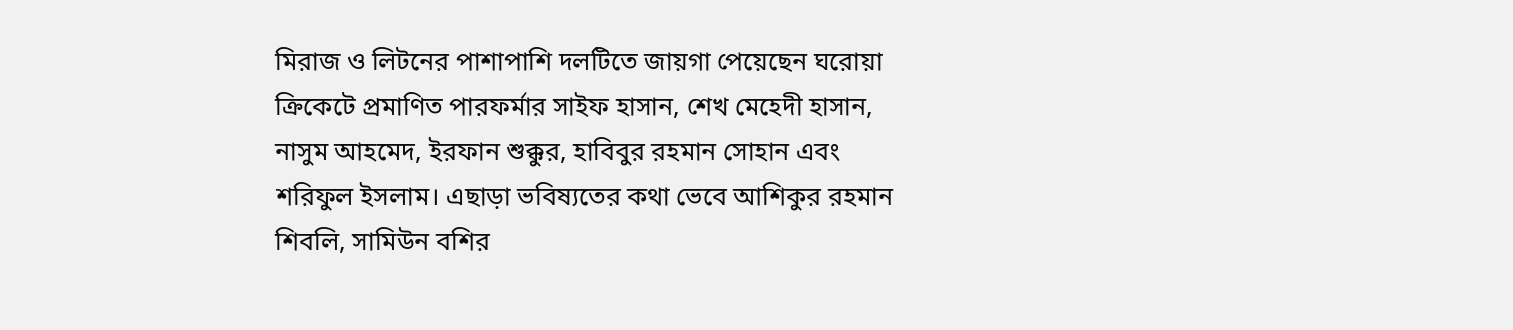মিরাজ ও লিটনের পাশাপাশি দলটিতে জায়গা পেয়েছেন ঘরোয়া ক্রিকেটে প্রমাণিত পারফর্মার সাইফ হাসান, শেখ মেহেদী হাসান, নাসুম আহমেদ, ইরফান শুক্কুর, হাবিবুর রহমান সোহান এবং শরিফুল ইসলাম। এছাড়া ভবিষ্যতের কথা ভেবে আশিকুর রহমান শিবলি, সামিউন বশির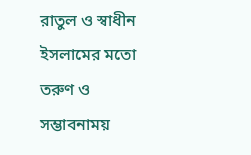রাতুল ও স্বাধীন ইসলামের মতো তরুণ ও সম্ভাবনাময়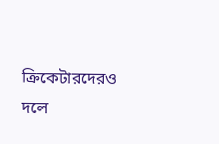ক্রিকেটারদেরও দলে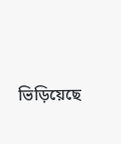ভিড়িয়েছে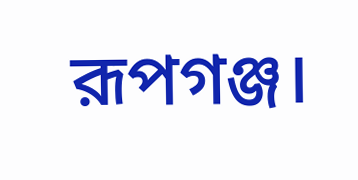রূপগঞ্জ।